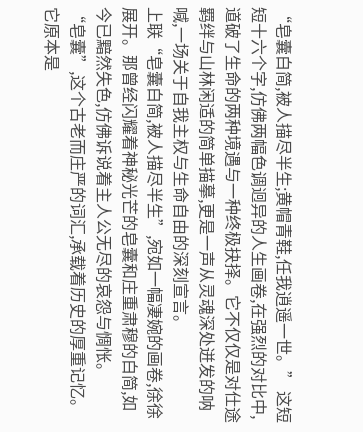“皂囊白简,被人描尽半生;黄帽青鞋,任我逍遥一世。” 这短短十六个字,仿佛两幅色调迥异的人生画卷,在强烈的对比中,道破了生命的两种境遇与一种终极抉择。它不仅仅是对仕途羁绊与山林闲适的简单描摹,更是一声从灵魂深处迸发的呐喊,一场关于自我主权与生命自由的深刻宣言。
上联“皂囊白简,被人描尽半生”,宛如一幅凄婉的画卷,徐徐展开。那曾经闪耀着神秘光芒的皂囊和庄重肃穆的白简,如今已黯然失色,仿佛诉说着主人公无尽的哀怨与惆怅。
“皂囊”,这个古老而庄严的词汇,承载着历史的厚重记忆。它原本是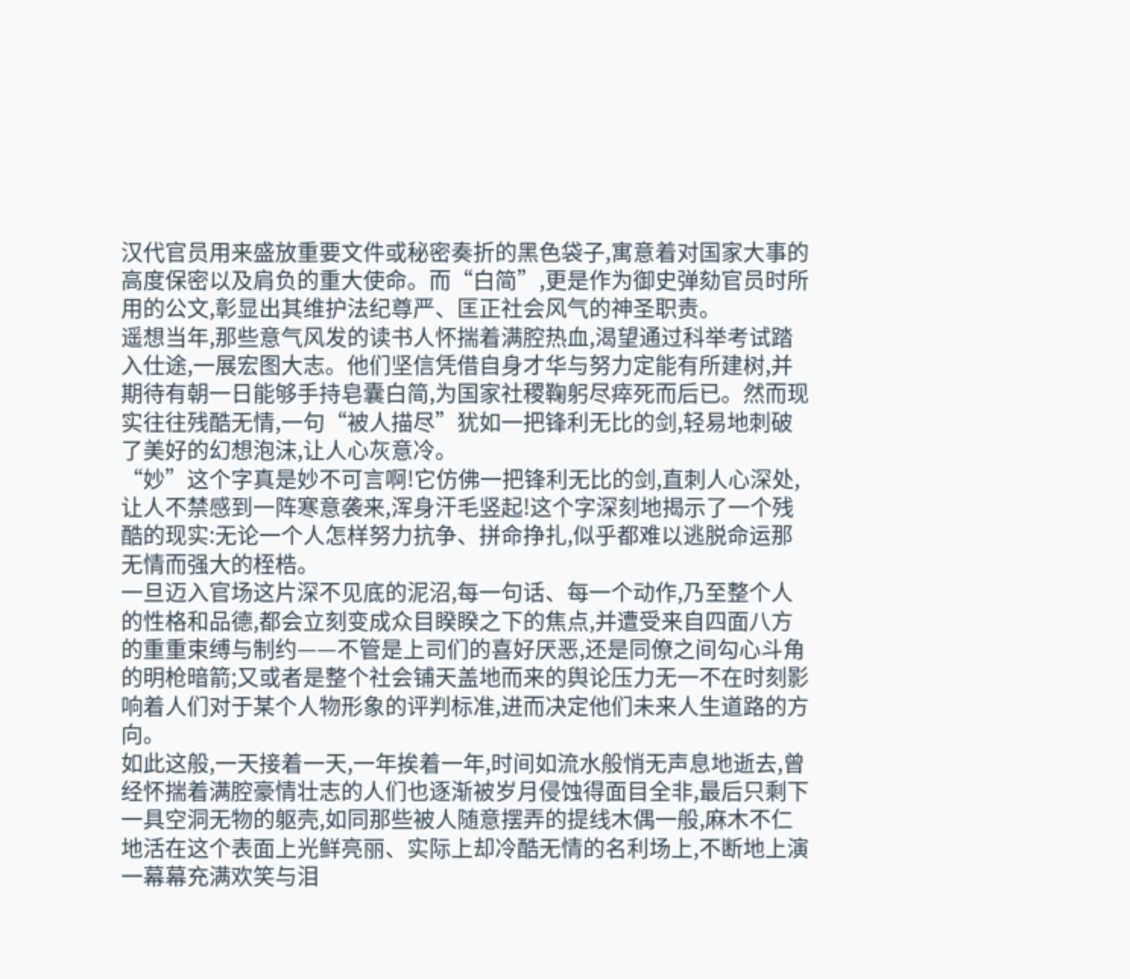汉代官员用来盛放重要文件或秘密奏折的黑色袋子,寓意着对国家大事的高度保密以及肩负的重大使命。而“白简”,更是作为御史弹劾官员时所用的公文,彰显出其维护法纪尊严、匡正社会风气的神圣职责。
遥想当年,那些意气风发的读书人怀揣着满腔热血,渴望通过科举考试踏入仕途,一展宏图大志。他们坚信凭借自身才华与努力定能有所建树,并期待有朝一日能够手持皂囊白简,为国家社稷鞠躬尽瘁死而后已。然而现实往往残酷无情,一句“被人描尽”犹如一把锋利无比的剑,轻易地刺破了美好的幻想泡沫,让人心灰意冷。
“妙”这个字真是妙不可言啊!它仿佛一把锋利无比的剑,直刺人心深处,让人不禁感到一阵寒意袭来,浑身汗毛竖起!这个字深刻地揭示了一个残酷的现实:无论一个人怎样努力抗争、拼命挣扎,似乎都难以逃脱命运那无情而强大的桎梏。
一旦迈入官场这片深不见底的泥沼,每一句话、每一个动作,乃至整个人的性格和品德,都会立刻变成众目睽睽之下的焦点,并遭受来自四面八方的重重束缚与制约——不管是上司们的喜好厌恶,还是同僚之间勾心斗角的明枪暗箭;又或者是整个社会铺天盖地而来的舆论压力无一不在时刻影响着人们对于某个人物形象的评判标准,进而决定他们未来人生道路的方向。
如此这般,一天接着一天,一年挨着一年,时间如流水般悄无声息地逝去,曾经怀揣着满腔豪情壮志的人们也逐渐被岁月侵蚀得面目全非,最后只剩下一具空洞无物的躯壳,如同那些被人随意摆弄的提线木偶一般,麻木不仁地活在这个表面上光鲜亮丽、实际上却冷酷无情的名利场上,不断地上演一幕幕充满欢笑与泪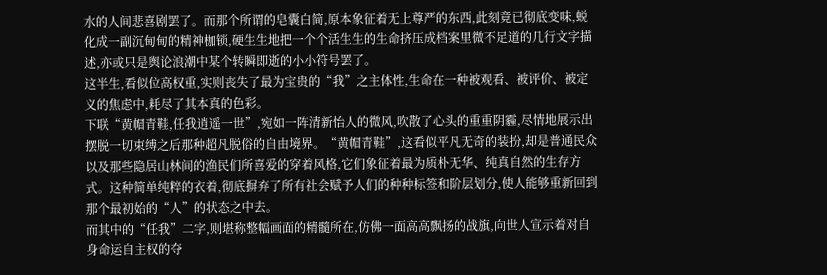水的人间悲喜剧罢了。而那个所谓的皂囊白简,原本象征着无上尊严的东西,此刻竟已彻底变味,蜕化成一副沉甸甸的精神枷锁,硬生生地把一个个活生生的生命挤压成档案里微不足道的几行文字描述,亦或只是舆论浪潮中某个转瞬即逝的小小符号罢了。
这半生,看似位高权重,实则丧失了最为宝贵的“我”之主体性,生命在一种被观看、被评价、被定义的焦虑中,耗尽了其本真的色彩。
下联“黄帽青鞋,任我逍遥一世”,宛如一阵清新怡人的微风,吹散了心头的重重阴霾,尽情地展示出摆脱一切束缚之后那种超凡脱俗的自由境界。“黄帽青鞋”,这看似平凡无奇的装扮,却是普通民众以及那些隐居山林间的渔民们所喜爱的穿着风格,它们象征着最为质朴无华、纯真自然的生存方式。这种简单纯粹的衣着,彻底摒弃了所有社会赋予人们的种种标签和阶层划分,使人能够重新回到那个最初始的“人”的状态之中去。
而其中的“任我”二字,则堪称整幅画面的精髓所在,仿佛一面高高飘扬的战旗,向世人宣示着对自身命运自主权的夺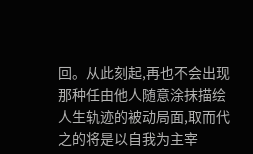回。从此刻起,再也不会出现那种任由他人随意涂抹描绘人生轨迹的被动局面,取而代之的将是以自我为主宰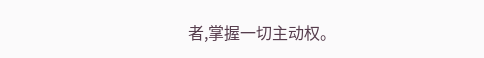者,掌握一切主动权。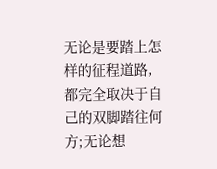无论是要踏上怎样的征程道路,都完全取决于自己的双脚踏往何方;无论想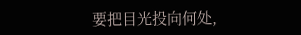要把目光投向何处,